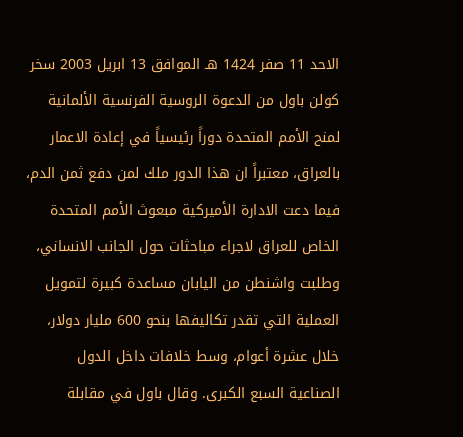الاحد 11 صفر 1424 هـ الموافق 13 ابريل 2003 سخر كولن باول من الدعوة الروسية الفرنسية الألمانية لمنح الأمم المتحدة دوراً رئيسياً في إعادة الاعمار بالعراق، معتبراً ان هذا الدور ملك لمن دفع ثمن الدم، فيما دعت الادارة الأميركية مبعوث الأمم المتحدة الخاص للعراق لاجراء مباحثات حول الجانب الانساني، وطلبت واشنطن من اليابان مساعدة كبيرة لتمويل العملية التي تقدر تكاليفها بنحو 600 مليار دولار، خلال عشرة أعوام، وسط خلافات داخل الدول الصناعية السبع الكبرى. وقال باول في مقابلة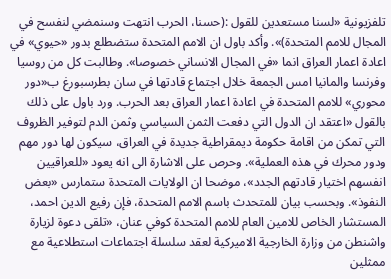تلفزيونية «لسنا مستعدين للقول :(حسنا، الحرب انتهت وسنمضي لنفسح في المجال للامم المتحدة)». وأكد باول ان الامم المتحدة ستضطلع بدور «حيوي» في اعادة اعمار العراق انما «في المجال الانساني خصوصا». وطالبت كل من روسيا وفرنسا والمانيا امس الجمعة خلال اجتماع قادتها في سان بطرسبورغ ب«دور محوري» للامم المتحدة في اعادة اعمار العراق بعد الحرب. ورد باول على ذلك بالقول «اعتقد ان الدول التي دفعت الثمن السياسي وثمن الدم لتوفير الظروف التي تمكن من اقامة حكومة ديمقراطية جديدة في العراق، سيكون لها دور مهم ودور محرك في هذه العملية». وحرص على الاشارة الى انه يعود «للعراقيين انفسهم اختيار قادتهم الجدد»، موضحا ان الولايات المتحدة ستمارس «بعض النفوذ». وبحسب بيان للمتحدث باسم الامم المتحدة، فإن رفيع الدين احمد، المستشار الخاص للامين العام للامم المتحدة كوفي عنان، «تلقى دعوة لزيارة واشنطن من وزارة الخارجية الاميركية لعقد سلسلة اجتماعات استطلاعية مع ممثلين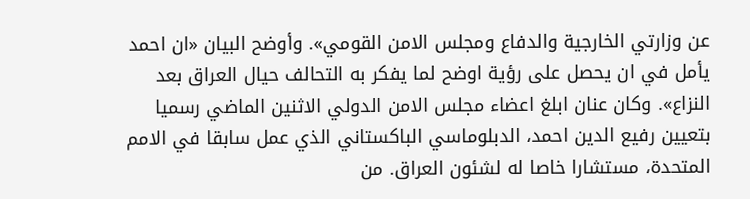عن وزارتي الخارجية والدفاع ومجلس الامن القومي». وأوضح البيان «ان احمد يأمل في ان يحصل على رؤية اوضح لما يفكر به التحالف حيال العراق بعد النزاع». وكان عنان ابلغ اعضاء مجلس الامن الدولي الاثنين الماضي رسميا بتعيين رفيع الدين احمد، الدبلوماسي الباكستاني الذي عمل سابقا في الامم المتحدة، مستشارا خاصا له لشئون العراق. من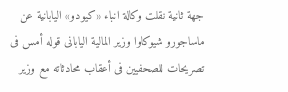جهة ثانية نقلت وكالة انباء «كيودو» اليابانية عن ماساجورو شيوكاوا وزير المالية اليابانى قوله أمس فى تصريحات للصحفيين فى أعقاب محادثاته مع وزير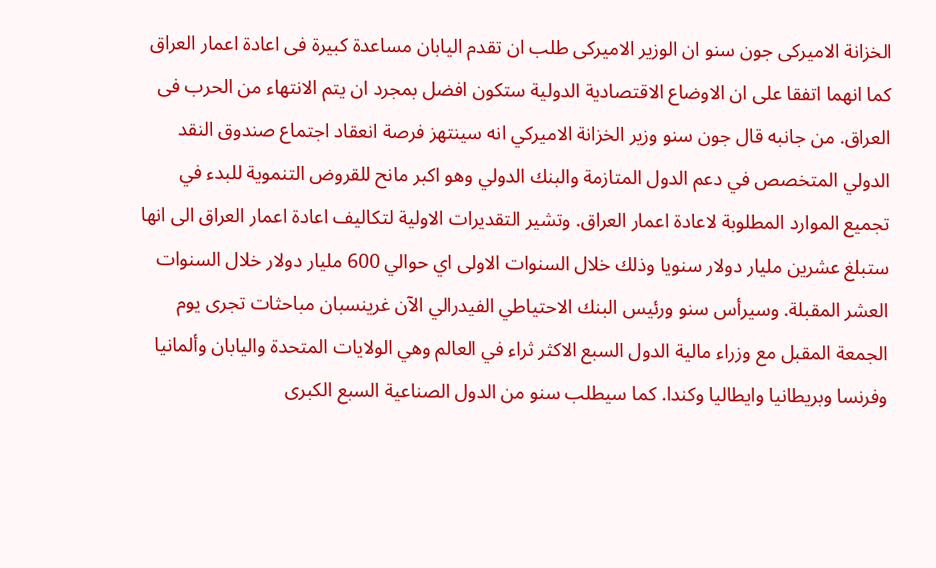الخزانة الاميركى جون سنو ان الوزير الاميركى طلب ان تقدم اليابان مساعدة كبيرة فى اعادة اعمار العراق كما انهما اتفقا على ان الاوضاع الاقتصادية الدولية ستكون افضل بمجرد ان يتم الانتهاء من الحرب فى العراق. من جانبه قال جون سنو وزير الخزانة الاميركي انه سينتهز فرصة انعقاد اجتماع صندوق النقد الدولي المتخصص في دعم الدول المتازمة والبنك الدولي وهو اكبر مانح للقروض التنموية للبدء في تجميع الموارد المطلوبة لاعادة اعمار العراق. وتشير التقديرات الاولية لتكاليف اعادة اعمار العراق الى انها ستبلغ عشرين مليار دولار سنويا وذلك خلال السنوات الاولى اي حوالي 600 مليار دولار خلال السنوات العشر المقبلة. وسيرأس سنو ورئيس البنك الاحتياطي الفيدرالي الآن غرينسبان مباحثات تجرى يوم الجمعة المقبل مع وزراء مالية الدول السبع الاكثر ثراء في العالم وهي الولايات المتحدة واليابان وألمانيا وفرنسا وبريطانيا وايطاليا وكندا. كما سيطلب سنو من الدول الصناعية السبع الكبرى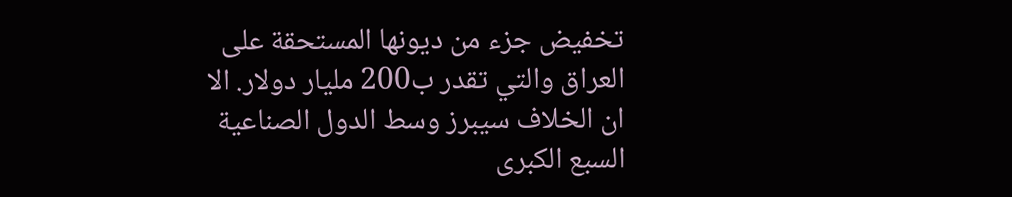تخفيض جزء من ديونها المستحقة على العراق والتي تقدر ب200 مليار دولار. الا ان الخلاف سيبرز وسط الدول الصناعية السبع الكبرى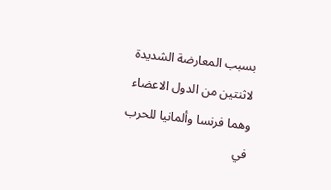بسبب المعارضة الشديدة لاثنتين من الدول الاعضاء وهما فرنسا وألمانيا للحرب في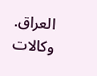العراق. وكالات